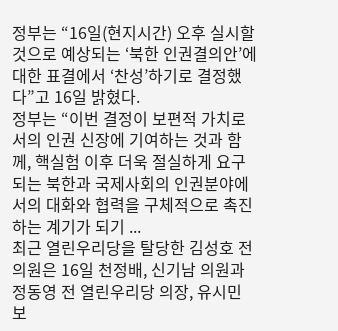정부는 “16일(현지시간) 오후 실시할 것으로 예상되는 ‘북한 인권결의안’에 대한 표결에서 ‘찬성’하기로 결정했다”고 16일 밝혔다.
정부는 “이번 결정이 보편적 가치로서의 인권 신장에 기여하는 것과 함께, 핵실험 이후 더욱 절실하게 요구되는 북한과 국제사회의 인권분야에서의 대화와 협력을 구체적으로 촉진하는 계기가 되기 ...
최근 열린우리당을 탈당한 김성호 전 의원은 16일 천정배, 신기남 의원과 정동영 전 열린우리당 의장, 유시민 보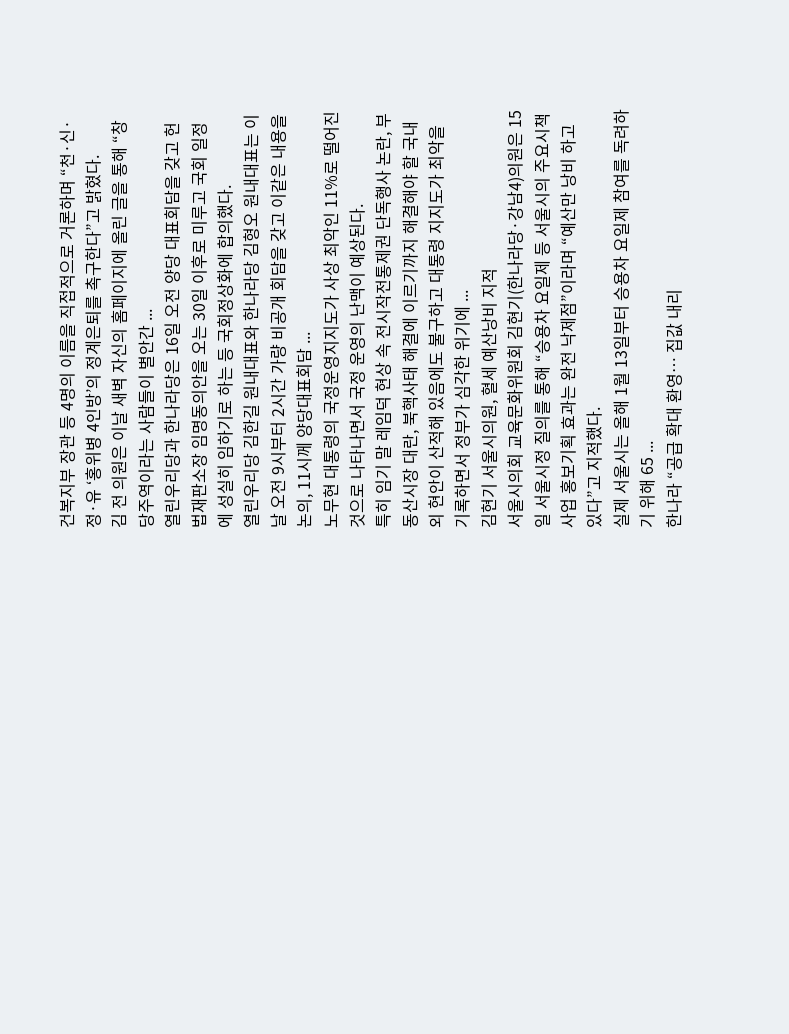건복지부 장관 등 4명의 이름을 직접적으로 거론하며 “천·신·정·유 ‘홍위병 4인방’의 정계은퇴를 촉구한다”고 밝혔다.
김 전 의원은 이날 새벽 자신의 홈페이지에 올린 글을 통해 “창당주역이라는 사람들이 별안간 ...
열린우리당과 한나라당은 16일 오전 양당 대표회담을 갖고 헌법재판소장 임명동의안을 오는 30일 이후로 미루고 국회 일정에 성실히 임하기로 하는 등 국회정상화에 합의했다.
열린우리당 김한길 원내대표와 한나라당 김형오 원내대표는 이날 오전 9시부터 2시간 가량 비공개 회담을 갖고 이같은 내용을 논의, 11시께 양당대표회담 ...
노무현 대통령의 국정운영지지도가 사상 최악인 11%로 떨어진 것으로 나타나면서 국정 운영의 난맥이 예상된다.
특히 임기 말 레임덕 현상 속 전시작전통제권 단독행사 논란, 부동산시장 대란, 북핵사태 해결에 이르기까지 해결해야 할 국내외 현안이 산적해 있음에도 불구하고 대통령 지지도가 최악을 기록하면서 정부가 심각한 위기에 ...
김현기 서울시의원, 혈세 예산낭비 지적
서울시의회 교육문화위원회 김현기(한나라당·강남4)의원은 15일 서울시정 질의를 통해 “승용차 요일제 등 서울시의 주요시책 사업 홍보기획 효과는 완전 낙제점”이라며 “예산만 낭비 하고 있다”고 지적했다.
실제 서울시는 올해 1월 13일부터 승용차 요일제 참여를 독려하기 위해 65 ...
한나라 “공급 확대 환영… 집값 내리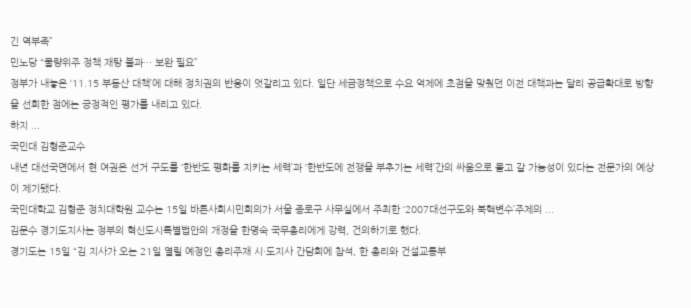긴 역부족”
민노당 “물량위주 정책 재탕 불과… 보완 필요”
정부가 내놓은 ‘11.15 부동산 대책’에 대해 정치권의 반응이 엇갈리고 있다. 일단 세금정책으로 수요 억제에 초점을 맞췄던 이전 대책과는 달리 공급확대로 방향을 선회한 점에는 긍정적인 평가를 내리고 있다.
하지 ...
국민대 김형준교수
내년 대선국면에서 현 여권은 선거 구도를 ‘한반도 평화를 지키는 세력’과 ‘한반도에 전쟁을 부추기는 세력’간의 싸움으로 몰고 갈 가능성이 있다는 전문가의 예상이 제기됐다.
국민대학교 김형준 정치대학원 교수는 15일 바른사회시민회의가 서울 종로구 사무실에서 주최한 ‘2007대선구도와 북핵변수’주제의 ...
김문수 경기도지사는 정부의 혁신도시특별법안의 개정을 한명숙 국무총리에게 강력, 건의하기로 했다.
경기도는 15일 “김 지사가 오는 21일 열릴 예정인 총리주재 시·도지사 간담회에 참석, 한 총리와 건설교통부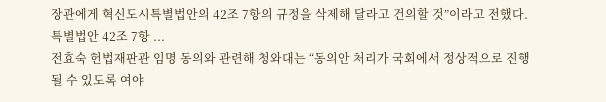장관에게 혁신도시특별법안의 42조 7항의 규정을 삭제해 달라고 건의할 것”이라고 전했다.
특별법안 42조 7항 ...
전효숙 헌법재판관 임명 동의와 관련해 청와대는 “동의안 처리가 국회에서 정상적으로 진행될 수 있도록 여야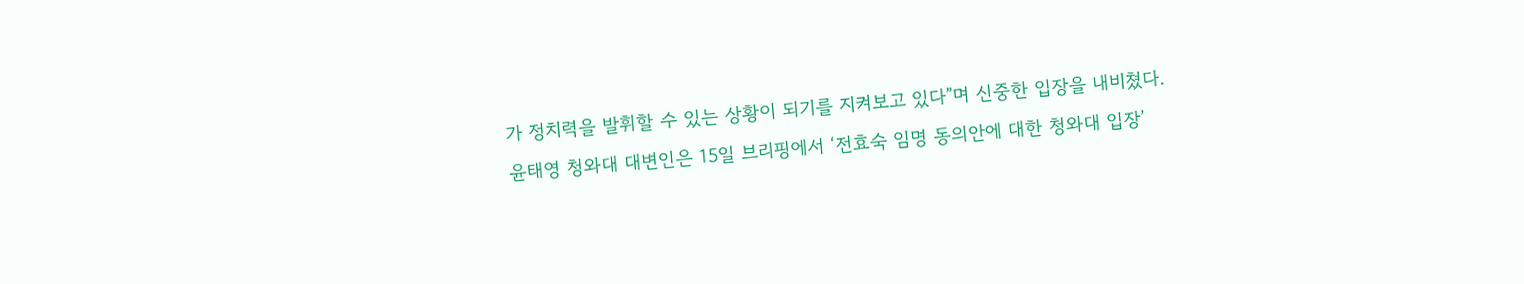가 정치력을 발휘할 수 있는 상황이 되기를 지켜보고 있다”며 신중한 입장을 내비쳤다.
윤태영 청와대 대변인은 15일 브리핑에서 ‘전효숙 임명 동의안에 대한 청와대 입장’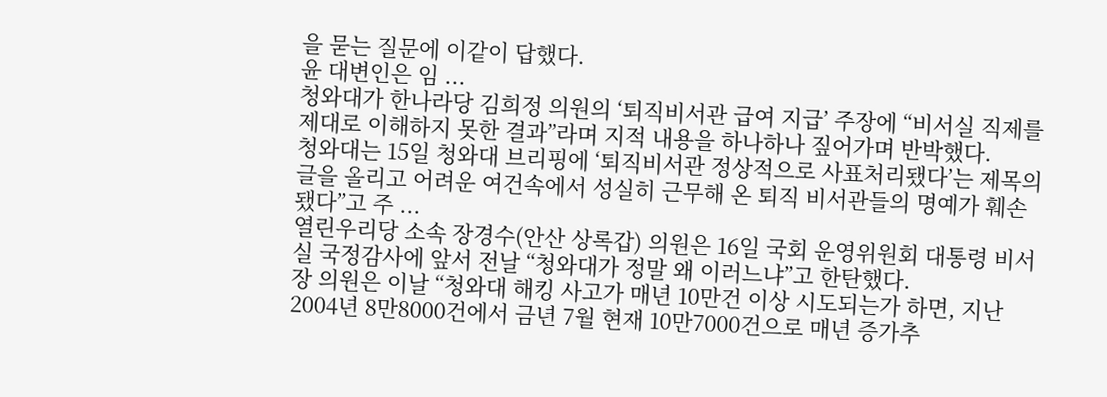을 묻는 질문에 이같이 답했다.
윤 대변인은 임 ...
청와대가 한나라당 김희정 의원의 ‘퇴직비서관 급여 지급’ 주장에 “비서실 직제를 제대로 이해하지 못한 결과”라며 지적 내용을 하나하나 짚어가며 반박했다.
청와대는 15일 청와대 브리핑에 ‘퇴직비서관 정상적으로 사표처리됐다’는 제목의 글을 올리고 어려운 여건속에서 성실히 근무해 온 퇴직 비서관들의 명예가 훼손됐다”고 주 ...
열린우리당 소속 장경수(안산 상록갑) 의원은 16일 국회 운영위원회 대통령 비서실 국정감사에 앞서 전날 “청와대가 정말 왜 이러느냐”고 한탄했다.
장 의원은 이날 “청와대 해킹 사고가 매년 10만건 이상 시도되는가 하면, 지난 2004년 8만8000건에서 금년 7월 현재 10만7000건으로 매년 증가추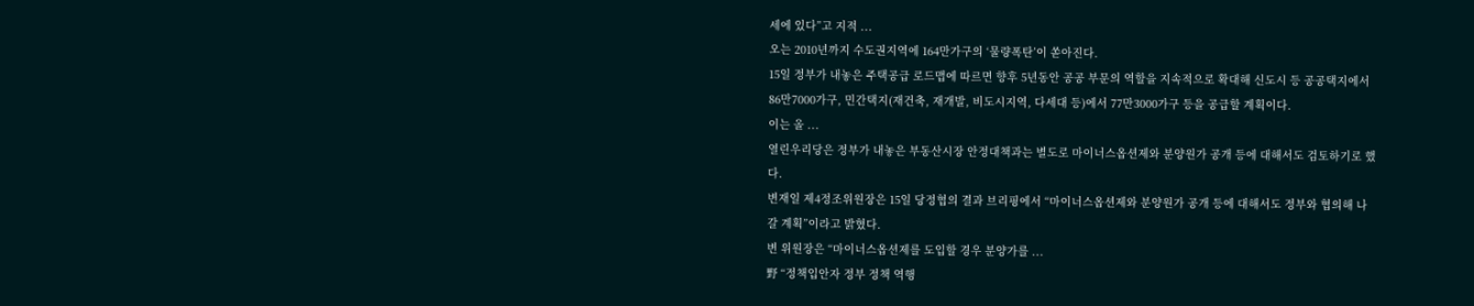세에 있다”고 지적 ...
오는 2010년까지 수도권지역에 164만가구의 ‘물량폭탄’이 쏟아진다.
15일 정부가 내놓은 주택공급 로드맵에 따르면 향후 5년동안 공공 부문의 역할을 지속적으로 확대해 신도시 등 공공택지에서 86만7000가구, 민간택지(재건축, 재개발, 비도시지역, 다세대 등)에서 77만3000가구 등을 공급할 계획이다.
이는 올 ...
열린우리당은 정부가 내놓은 부동산시장 안정대책과는 별도로 마이너스옵션제와 분양원가 공개 등에 대해서도 검토하기로 했다.
변재일 제4정조위원장은 15일 당정협의 결과 브리핑에서 “마이너스옵션제와 분양원가 공개 등에 대해서도 정부와 협의해 나갈 계획”이라고 밝혔다.
변 위원장은 “마이너스옵션제를 도입할 경우 분양가를 ...
野 “정책입안자 정부 정책 역행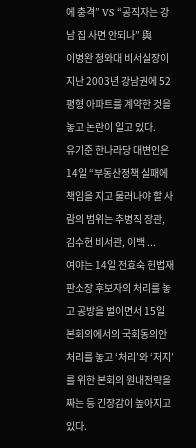에 충격” VS “공직자는 강남 집 사면 안되나” 與
이병완 청와대 비서실장이 지난 2003년 강남권에 52평형 아파트를 계약한 것을 놓고 논란이 일고 있다.
유기준 한나라당 대변인은 14일 “부동산정책 실패에 책임을 지고 물러나야 할 사람의 범위는 추병직 장관, 김수현 비서관, 이백 ...
여야는 14일 전효숙 헌법재판소장 후보자의 처리를 놓고 공방을 벌이면서 15일 본회의에서의 국회동의안 처리를 놓고 ‘처리’와 ‘저지’를 위한 본회의 원내전략을 짜는 등 긴장감이 높아지고 있다.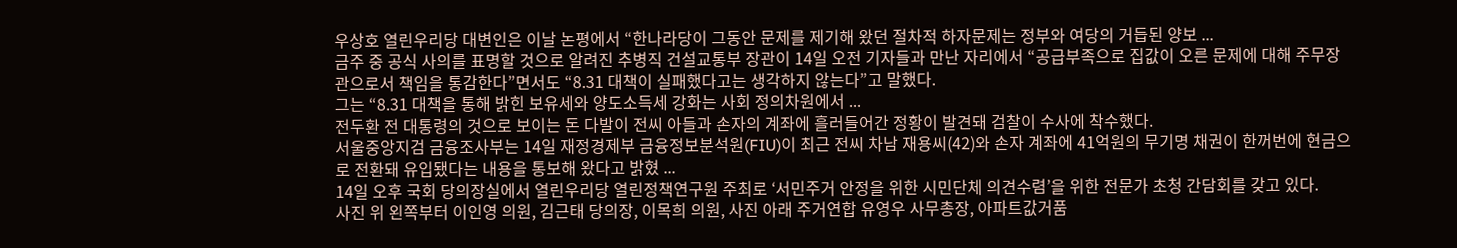우상호 열린우리당 대변인은 이날 논평에서 “한나라당이 그동안 문제를 제기해 왔던 절차적 하자문제는 정부와 여당의 거듭된 양보 ...
금주 중 공식 사의를 표명할 것으로 알려진 추병직 건설교통부 장관이 14일 오전 기자들과 만난 자리에서 “공급부족으로 집값이 오른 문제에 대해 주무장관으로서 책임을 통감한다”면서도 “8.31 대책이 실패했다고는 생각하지 않는다”고 말했다.
그는 “8.31 대책을 통해 밝힌 보유세와 양도소득세 강화는 사회 정의차원에서 ...
전두환 전 대통령의 것으로 보이는 돈 다발이 전씨 아들과 손자의 계좌에 흘러들어간 정황이 발견돼 검찰이 수사에 착수했다.
서울중앙지검 금융조사부는 14일 재정경제부 금융정보분석원(FIU)이 최근 전씨 차남 재용씨(42)와 손자 계좌에 41억원의 무기명 채권이 한꺼번에 현금으로 전환돼 유입됐다는 내용을 통보해 왔다고 밝혔 ...
14일 오후 국회 당의장실에서 열린우리당 열린정책연구원 주최로 ‘서민주거 안정을 위한 시민단체 의견수렴’을 위한 전문가 초청 간담회를 갖고 있다.
사진 위 왼쪽부터 이인영 의원, 김근태 당의장, 이목희 의원, 사진 아래 주거연합 유영우 사무총장, 아파트값거품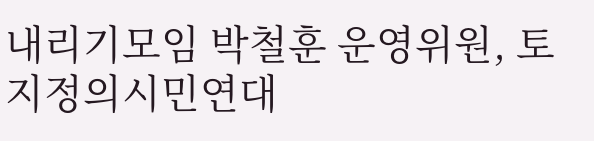내리기모임 박철훈 운영위원, 토지정의시민연대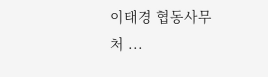이태경 협동사무처 ...